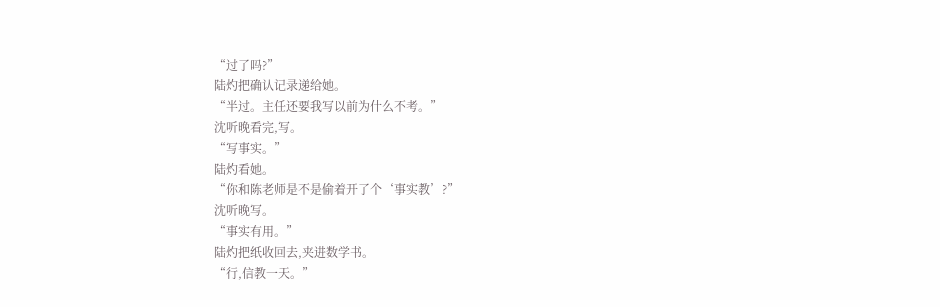“过了吗?”
陆灼把确认记录递给她。
“半过。主任还要我写以前为什么不考。”
沈听晚看完,写。
“写事实。”
陆灼看她。
“你和陈老师是不是偷着开了个‘事实教’?”
沈听晚写。
“事实有用。”
陆灼把纸收回去,夹进数学书。
“行,信教一天。”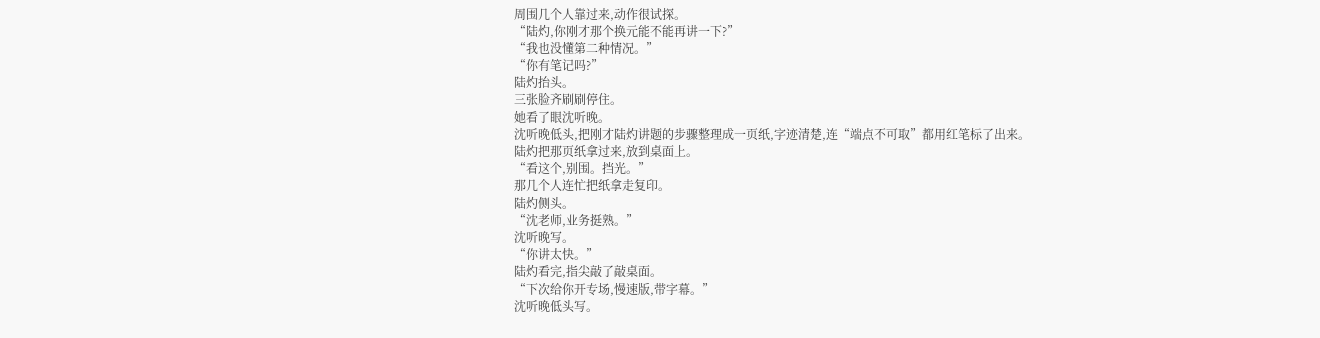周围几个人靠过来,动作很试探。
“陆灼,你刚才那个换元能不能再讲一下?”
“我也没懂第二种情况。”
“你有笔记吗?”
陆灼抬头。
三张脸齐刷刷停住。
她看了眼沈听晚。
沈听晚低头,把刚才陆灼讲题的步骤整理成一页纸,字迹清楚,连“端点不可取”都用红笔标了出来。
陆灼把那页纸拿过来,放到桌面上。
“看这个,别围。挡光。”
那几个人连忙把纸拿走复印。
陆灼侧头。
“沈老师,业务挺熟。”
沈听晚写。
“你讲太快。”
陆灼看完,指尖敲了敲桌面。
“下次给你开专场,慢速版,带字幕。”
沈听晚低头写。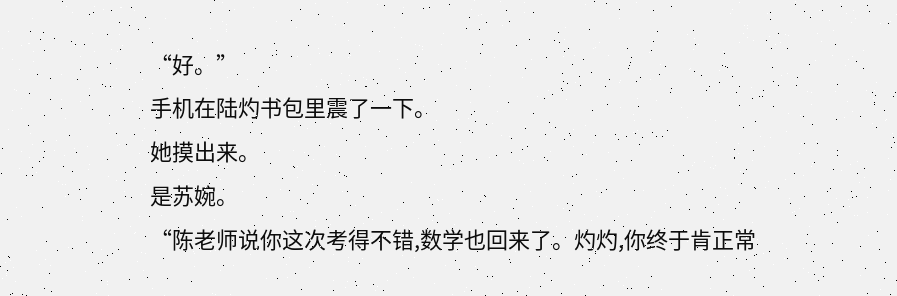“好。”
手机在陆灼书包里震了一下。
她摸出来。
是苏婉。
“陈老师说你这次考得不错,数学也回来了。灼灼,你终于肯正常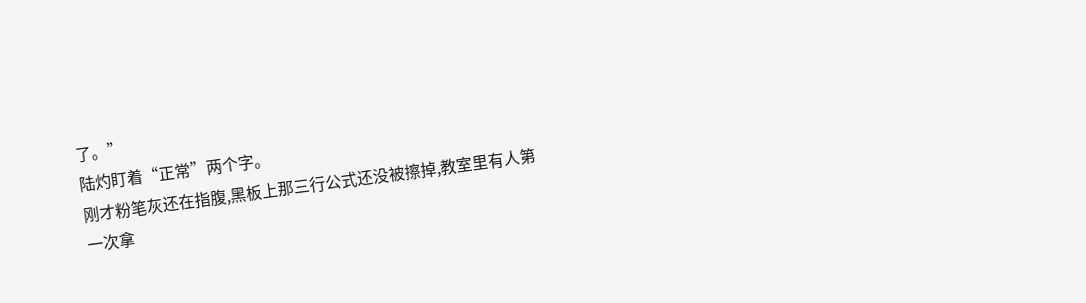了。”
陆灼盯着“正常”两个字。
刚才粉笔灰还在指腹,黑板上那三行公式还没被擦掉,教室里有人第一次拿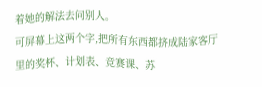着她的解法去问别人。
可屏幕上这两个字,把所有东西都挤成陆家客厅里的奖杯、计划表、竞赛课、苏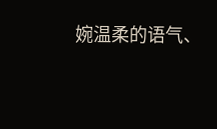婉温柔的语气、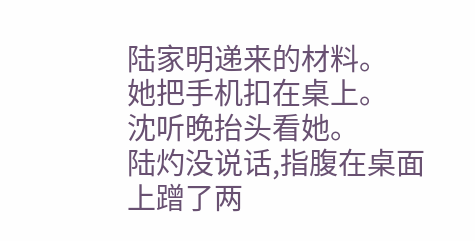陆家明递来的材料。
她把手机扣在桌上。
沈听晚抬头看她。
陆灼没说话,指腹在桌面上蹭了两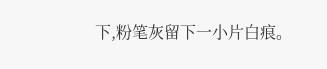下,粉笔灰留下一小片白痕。